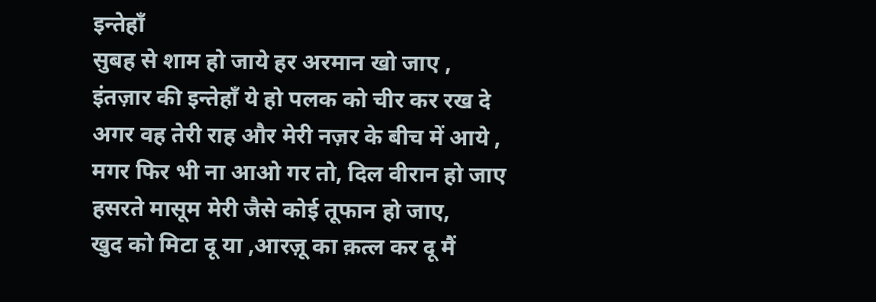इन्तेहाँ
सुबह से शाम हो जाये हर अरमान खो जाए ,
इंतज़ार की इन्तेहाँ ये हो पलक को चीर कर रख दे
अगर वह तेरी राह और मेरी नज़र के बीच में आये ,
मगर फिर भी ना आओ गर तो, दिल वीरान हो जाए
हसरते मासूम मेरी जैसे कोई तूफान हो जाए,
खुद को मिटा दू या ,आरज़ू का क़त्ल कर दू मैं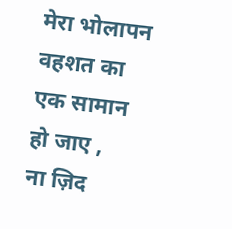मेरा भोलापन वहशत का एक सामान हो जाए ,
ना ज़िद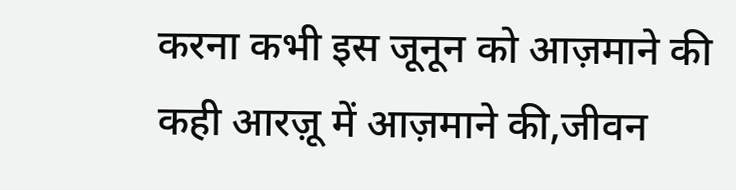करना कभी इस जूनून को आज़माने की
कही आरज़ू में आज़माने की,जीवन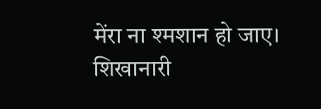मेंरा ना श्मशान हो जाए।
शिखानारी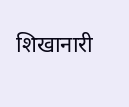शिखानारी